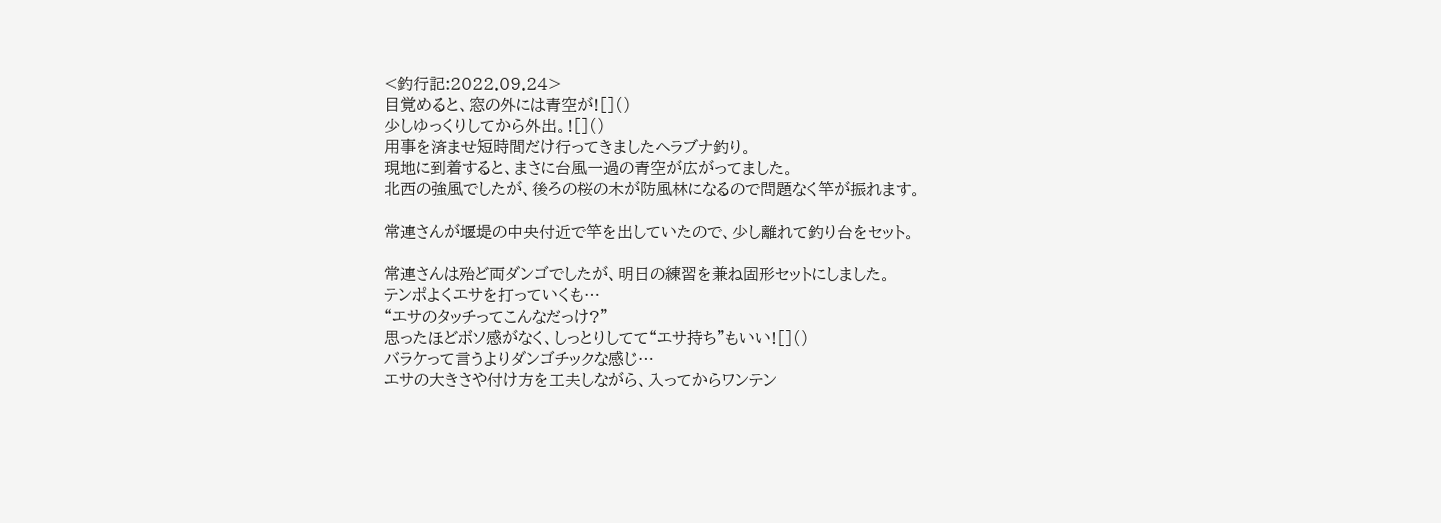<釣行記:2022.09.24>
目覚めると、窓の外には青空が![]()
少しゆっくりしてから外出。![]()
用事を済ませ短時間だけ行ってきましたヘラブナ釣り。
現地に到着すると、まさに台風一過の青空が広がってました。
北西の強風でしたが、後ろの桜の木が防風林になるので問題なく竿が振れます。

常連さんが堰堤の中央付近で竿を出していたので、少し離れて釣り台をセット。

常連さんは殆ど両ダンゴでしたが、明日の練習を兼ね固形セットにしました。
テンポよくエサを打っていくも…
“エサのタッチってこんなだっけ?”
思ったほどボソ感がなく、しっとりしてて“エサ持ち”もいい![]()
バラケって言うよりダンゴチックな感じ…
エサの大きさや付け方を工夫しながら、入ってからワンテン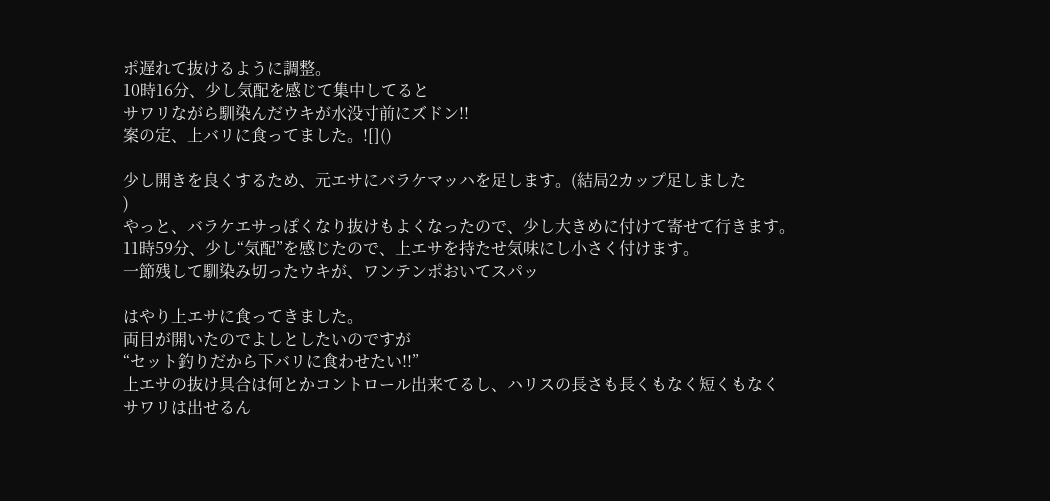ポ遅れて抜けるように調整。
10時16分、少し気配を感じて集中してると
サワリながら馴染んだウキが水没寸前にズドン!!
案の定、上バリに食ってました。![]()

少し開きを良くするため、元エサにバラケマッハを足します。(結局2カップ足しました
)
やっと、バラケエサっぽくなり抜けもよくなったので、少し大きめに付けて寄せて行きます。
11時59分、少し“気配”を感じたので、上エサを持たせ気味にし小さく付けます。
一節残して馴染み切ったウキが、ワンテンポおいてスパッ

はやり上エサに食ってきました。
両目が開いたのでよしとしたいのですが
“セット釣りだから下バリに食わせたい!!”
上エサの抜け具合は何とかコントロール出来てるし、ハリスの長さも長くもなく短くもなく
サワリは出せるん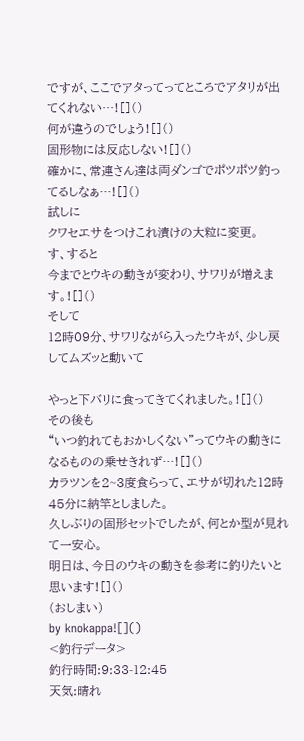ですが、ここでアタってってところでアタリが出てくれない…![]()
何が違うのでしょう![]()
固形物には反応しない![]()
確かに、常連さん達は両ダンゴでポツポツ釣ってるしなぁ…![]()
試しに
クワセエサをつけこれ漬けの大粒に変更。
す、すると
今までとウキの動きが変わり、サワリが増えます。![]()
そして
12時09分、サワリながら入ったウキが、少し戻してムズッと動いて

やっと下バリに食ってきてくれました。![]()
その後も
“いつ釣れてもおかしくない”ってウキの動きになるものの乗せきれず…![]()
カラツンを2~3度食らって、エサが切れた12時45分に納竿としました。
久しぶりの固形セットでしたが、何とか型が見れて一安心。
明日は、今日のウキの動きを参考に釣りたいと思います![]()
(おしまい)
by knokappa![]()
<釣行データ>
釣行時間:9:33-12:45
天気:晴れ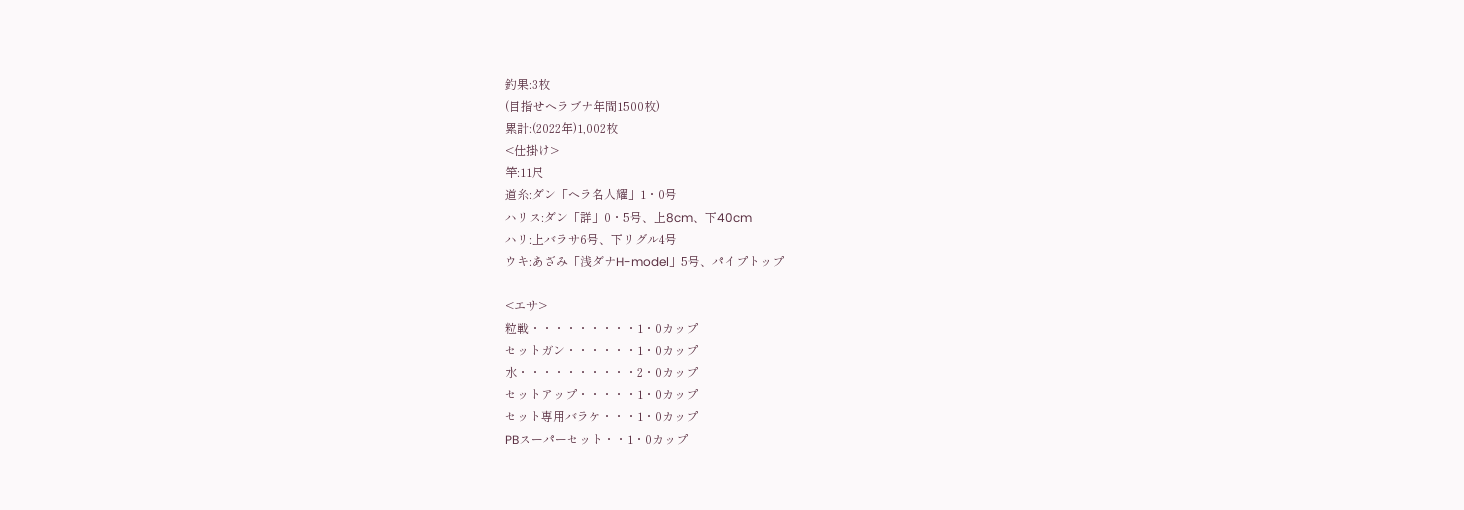釣果:3枚
(目指せヘラブナ年間1500枚)
累計:(2022年)1,002枚
<仕掛け>
竿:11尺
道糸:ダン「ヘラ名人耀」1・0号
ハリス:ダン「詳」0・5号、上8cm、下40cm
ハリ:上バラサ6号、下リグル4号
ウキ:あざみ「浅ダナH-model」5号、パイプトップ

<エサ>
粒戦・・・・・・・・・1・0カップ
セットガン・・・・・・1・0カップ
水・・・・・・・・・・2・0カップ
セットアップ・・・・・1・0カップ
セット専用バラケ・・・1・0カップ
PBスーパーセット・・1・0カップ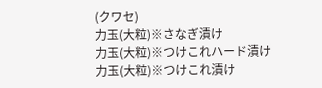(クワセ)
力玉(大粒)※さなぎ漬け
力玉(大粒)※つけこれハード漬け
力玉(大粒)※つけこれ漬け